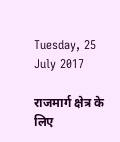Tuesday, 25 July 2017

राजमार्ग क्षेत्र के लिए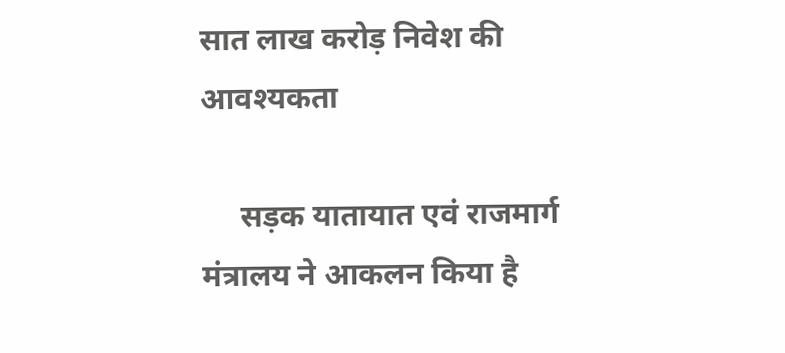सात लाख करोड़ निवेश की आवश्‍यकता

     सड़क यातायात एवं राजमार्ग मंत्रालय ने आकलन किया है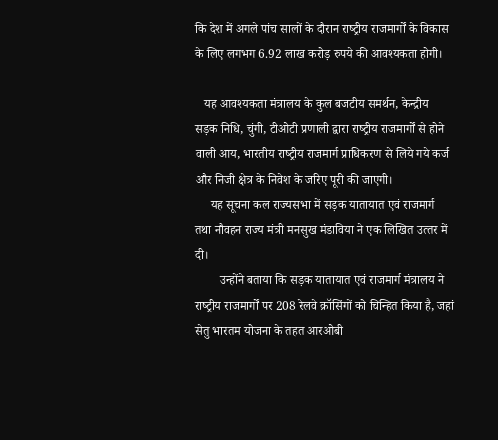कि देश में अगले पांच सालों के दौरान राष्‍ट्रीय राजमार्गों के विकास के लिए लगभग 6.92 लाख करोड़ रुपये की आवश्‍यकता होगी।

   यह आवश्‍यकता मंत्रालय के कुल बजटीय समर्थन, केन्‍द्रीय सड़क निधि, चुंगी, टीओटी प्रणाली द्वारा राष्‍ट्रीय राजमार्गों से होने वाली आय, भारतीय राष्‍ट्रीय राजमार्ग प्राधिकरण से लिये गये कर्ज और निजी क्षेत्र के निवेश के जरिए पूरी की जाएगी।
     यह सूचना कल राज्‍यसभा में सड़क यातायात एवं राजमार्ग तथा नौवहन राज्‍य मंत्री मनसुख मंडाविया ने ए‍क लिखित उत्‍तर में दी।
        उन्‍होंने बताया कि सड़क यातायात एवं राजमार्ग मंत्रालय ने राष्‍ट्रीय राजमार्गों पर 208 रेलवे क्रॉसिंगों को चिन्हित किया है, जहां सेतु भारतम योजना के तहत आरओबी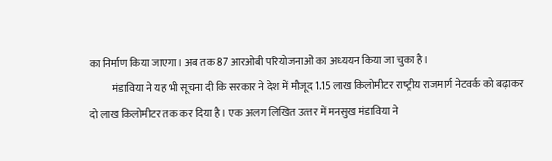का निर्माण किया जाएगा। अब तक 87 आरओबी परियोजनाओं का अध्‍ययन किया जा चुका है।
           मंडाविया ने यह भी सूचना दी कि सरकार ने देश में मौजूद 1.15 लाख किलोमीटर राष्‍ट्रीय राजमार्ग नेटवर्क को बढ़ाकर दो लाख किलोमीटर तक कर दिया है। एक अलग लिखित उत्‍तर में मनसुख मंडाविया ने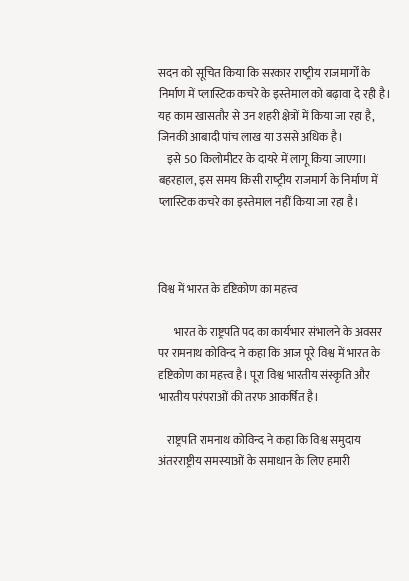सदन को सूचित किया कि सरकार राष्‍ट्रीय राजमार्गों के निर्माण में प्‍लास्टिक कचरे के इस्‍तेमाल को बढ़ावा दे रही है। यह काम खासतौर से उन शहरी क्षेत्रों में किया जा रहा है, जिनकी आबादी पांच लाख या उससे अधिक है।
    इसे 50 किलोमीटर के दायरे में लागू किया जाएगा। बहरहाल, इस समय किसी राष्‍ट्रीय राजमार्ग के निर्माण में प्‍लास्टिक कचरे का इस्‍तेमाल नहीं किया जा रहा है।



विश्व में भारत के दृष्टिकोण का महत्त्व

       भारत के राष्ट्रपति पद का कार्यभार संभालने के अवसर पर रामनाथ कोविन्द ने कहा कि आज पूरे विश्व में भारत के दृष्टिकोण का महत्त्व है। पूरा विश्व भारतीय संस्कृति और भारतीय परंपराओं की तरफ आकर्षित है।

    राष्ट्रपति रामनाथ कोविन्द ने कहा कि विश्व समुदाय अंतरराष्ट्रीय समस्याओं के समाधान के लिए हमारी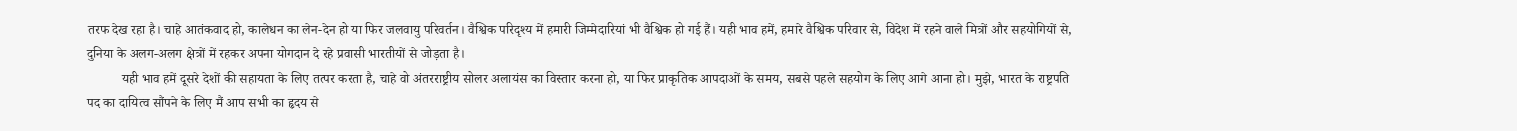तरफ देख रहा है। चाहे आतंकवाद हो, कालेधन का लेन-देन हो या फिर जलवायु परिवर्तन। वैश्विक परिदृश्य में हमारी जिम्मेदारियां भी वैश्विक हो गई हैं। यही भाव हमें, हमारे वैश्विक परिवार से, विदेश में रहने वाले मित्रों और सहयोगियों से, दुनिया के अलग-अलग क्षेत्रों में रहकर अपना योगदान दे रहे प्रवासी भारतीयों से जोड़ता है।
          यही भाव हमें दूसरे देशों की सहायता के लिए तत्पर करता है, चाहे वो अंतरराष्ट्रीय सोलर अलायंस का विस्तार करना हो, या फिर प्राकृतिक आपदाओं के समय, सबसे पहले सहयोग के लिए आगे आना हो। मुझे, भारत के राष्ट्रपति पद का दायित्व सौंपने के लिए मैं आप सभी का हृदय से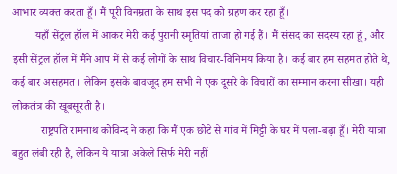आभार व्यक्त करता हूँ। मैं पूरी विनम्रता के साथ इस पद को ग्रहण कर रहा हूँ।
        यहाँ सेंट्रल हॉल में आकर मेरी कई पुरानी स्मृतियां ताजा हो गई हैं। मैं संसद का सदस्य रहा हूं, और इसी सेंट्रल हॉल में मैंने आप में से कई लोगों के साथ विचार-विनिमय किया है। कई बार हम सहमत होते थे, कई बार असहमत। लेकिन इसके बावजूद हम सभी ने एक दूसरे के विचारों का सम्मान करना सीखा। यही लोकतंत्र की खूबसूरती है।
          राष्ट्रपति रामनाथ कोविन्द ने कहा कि मैं एक छोटे से गांव में मिट्टी के घर में पला-बढ़ा हूँ। मेरी यात्रा बहुत लंबी रही है, लेकिन ये यात्रा अकेले सिर्फ मेरी नहीं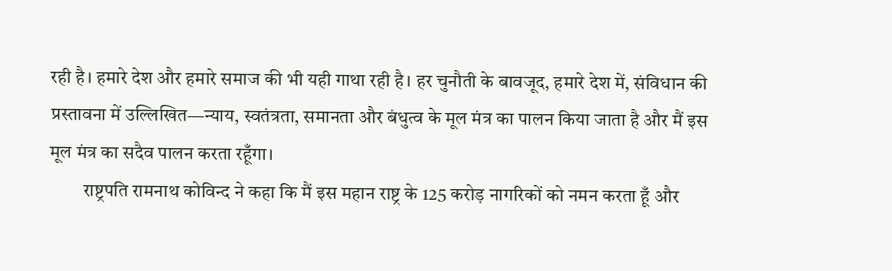रही है। हमारे देश और हमारे समाज की भी यही गाथा रही है। हर चुनौती के बावजूद, हमारे देश में, संविधान की प्रस्तावना में उल्लिखित—न्याय, स्वतंत्रता, समानता और बंधुत्व के मूल मंत्र का पालन किया जाता है और मैं इस मूल मंत्र का सदैव पालन करता रहूँगा।
         राष्ट्रपति रामनाथ कोविन्द ने कहा कि मैं इस महान राष्ट्र के 125 करोड़ नागरिकों को नमन करता हूँ और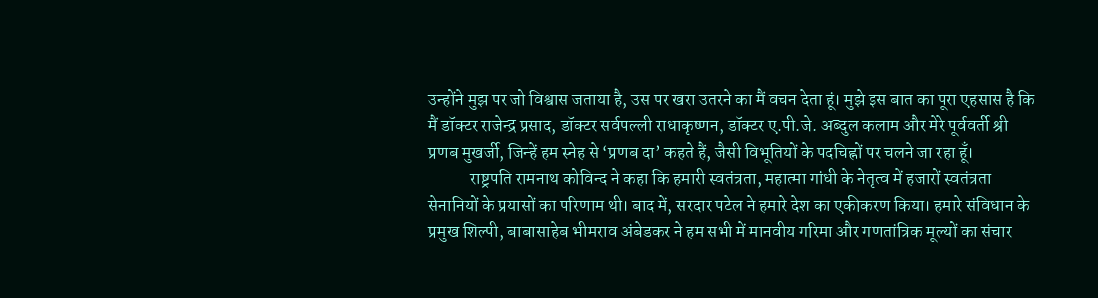उन्होंने मुझ पर जो विश्वास जताया है, उस पर खरा उतरने का मैं वचन देता हूं। मुझे इस बात का पूरा एहसास है कि मैं डॉक्टर राजेन्द्र प्रसाद, डॉक्टर सर्वपल्ली राधाकृष्णन, डॉक्टर ए.पी.जे. अब्दुल कलाम और मेरे पूर्ववर्ती श्री प्रणब मुखर्जी, जिन्हें हम स्नेह से ‘प्रणब दा’ कहते हैं, जैसी विभूतियों के पदचिह्नों पर चलने जा रहा हूँ।
            राष्ट्रपति रामनाथ कोविन्द ने कहा कि हमारी स्वतंत्रता, महात्मा गांधी के नेतृत्व में हजारों स्वतंत्रता सेनानियों के प्रयासों का परिणाम थी। बाद में, सरदार पटेल ने हमारे देश का एकीकरण किया। हमारे संविधान के प्रमुख शिल्पी, बाबासाहेब भीमराव अंबेडकर ने हम सभी में मानवीय गरिमा और गणतांत्रिक मूल्यों का संचार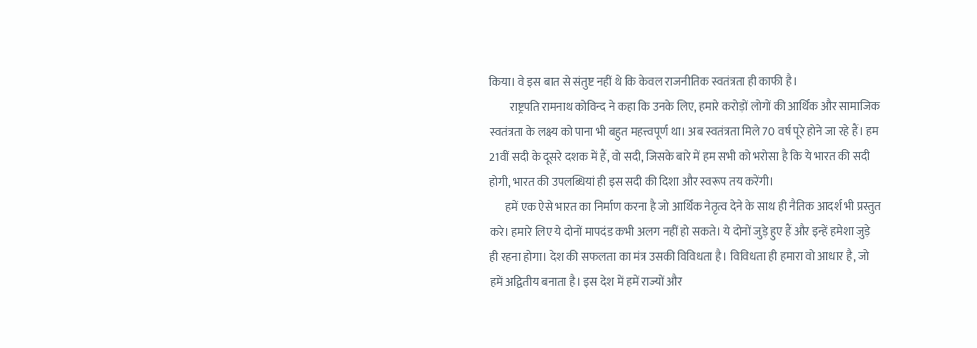किया। वे इस बात से संतुष्ट नहीं थे कि केवल राजनीतिक स्वतंत्रता ही काफी है।
         राष्ट्रपति रामनाथ कोविन्द ने कहा कि उनके लिए, हमारे करोड़ों लोगों की आर्थिक और सामाजिक स्वतंत्रता के लक्ष्य को पाना भी बहुत महत्त्वपूर्ण था। अब स्वतंत्रता मिले 70 वर्ष पूरे होने जा रहे हैं। हम 21वीं सदी के दूसरे दशक में हैं, वो सदी, जिसके बारे में हम सभी को भरोसा है कि ये भारत की सदी होगी, भारत की उपलब्धियां ही इस सदी की दिशा और स्वरूप तय करेंगी।
       हमें एक ऐसे भारत का निर्माण करना है जो आर्थिक नेतृत्व देने के साथ ही नैतिक आदर्श भी प्रस्तुत करे। हमारे लिए ये दोनों मापदंड कभी अलग नहीं हो सकते। ये दोनों जुड़े हुए हैं और इन्हें हमेशा जुड़े ही रहना होगा। देश की सफलता का मंत्र उसकी विविधता है। विविधता ही हमारा वो आधार है, जो हमें अद्वितीय बनाता है। इस देश में हमें राज्यों और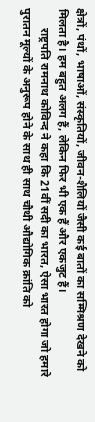क्षेत्रों, पंथों, भाषाओं, संस्कृतियों, जीवन-शैलियों जैसी कई बातों का सम्मिश्रण देखने को मिलता है। हम बहुत अलग हैं, लेकिन फिर भी एक हैं और एकजुट हैं।
       राष्ट्रपति रामनाथ कोविन्द ने कहा कि 21वीं सदी का भारत, ऐसा भारत होगा जो हमारे पुरातन मूल्यों के अनुरूप होने के साथ ही साथ चौथी औद्योगिक क्रांति को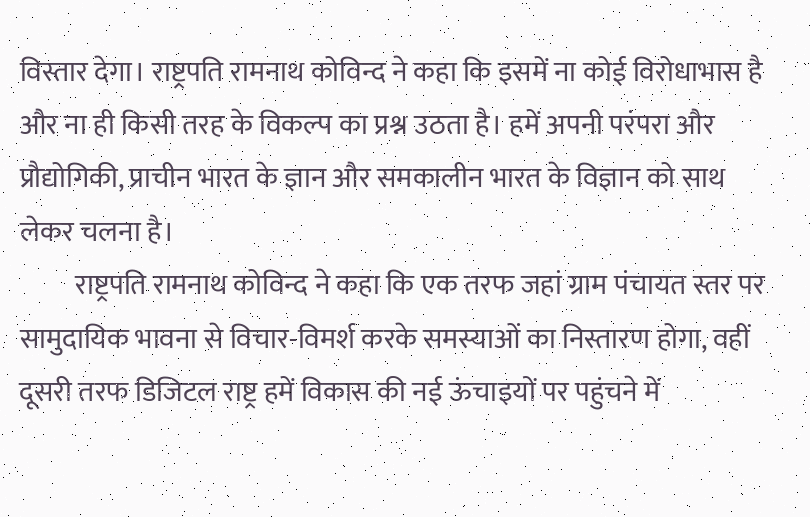विस्तार देगा। राष्ट्रपति रामनाथ कोविन्द ने कहा कि इसमें ना कोई विरोधाभास है और ना ही किसी तरह के विकल्प का प्रश्न उठता है। हमें अपनी परंपरा और प्रौद्योगिकी, प्राचीन भारत के ज्ञान और समकालीन भारत के विज्ञान को साथ लेकर चलना है।
          राष्ट्रपति रामनाथ कोविन्द ने कहा कि एक तरफ जहां ग्राम पंचायत स्तर पर सामुदायिक भावना से विचार-विमर्श करके समस्याओं का निस्तारण होगा, वहीं दूसरी तरफ डिजिटल राष्ट्र हमें विकास की नई ऊंचाइयों पर पहुंचने में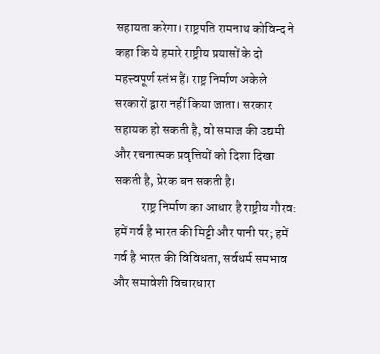सहायता करेगा। राष्ट्रपति रामनाथ कोविन्द ने कहा कि ये हमारे राष्ट्रीय प्रयासों के दो महत्त्वपूर्ण स्तंभ हैं। राष्ट्र निर्माण अकेले सरकारों द्वारा नहीं किया जाता। सरकार सहायक हो सकती है, वो समाज की उद्यमी और रचनात्मक प्रवृत्तियों को दिशा दिखा सकती है, प्रेरक बन सकती है।
           राष्ट्र निर्माण का आधार है राष्ट्रीय गौरव: हमें गर्व है भारत की मिट्टी और पानी पर; हमें गर्व है भारत की विविधता, सर्वधर्म समभाव और समावेशी विचारधारा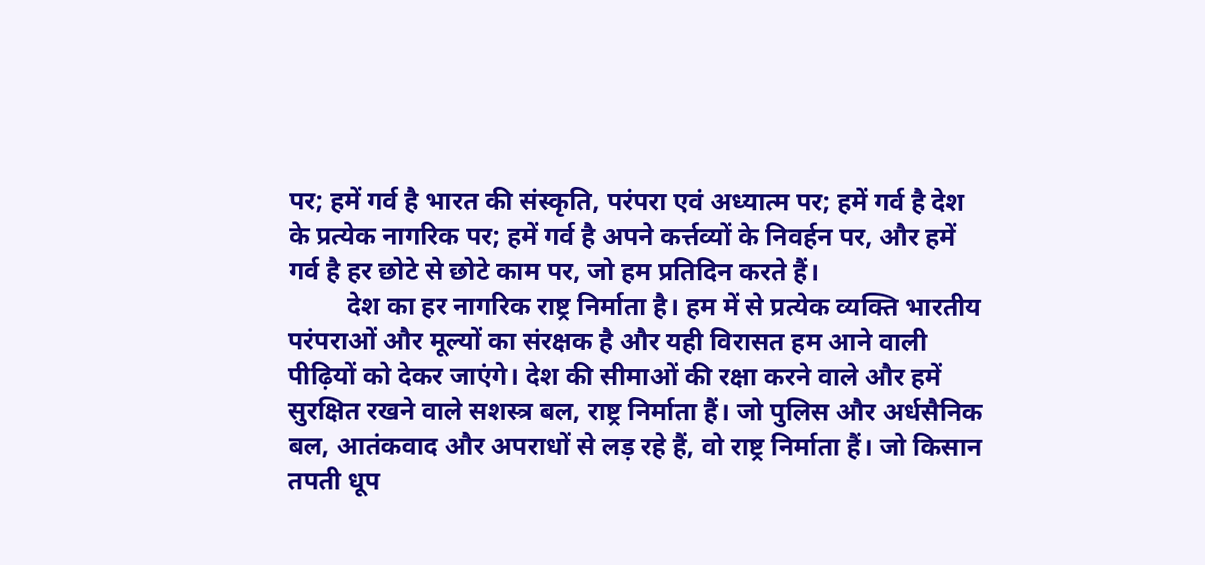पर; हमें गर्व है भारत की संस्कृति, परंपरा एवं अध्यात्म पर; हमें गर्व है देश के प्रत्येक नागरिक पर; हमें गर्व है अपने कर्त्तव्यों के निवर्हन पर, और हमें गर्व है हर छोटे से छोटे काम पर, जो हम प्रतिदिन करते हैं।
         देश का हर नागरिक राष्ट्र निर्माता है। हम में से प्रत्येक व्यक्ति भारतीय परंपराओं और मूल्यों का संरक्षक है और यही विरासत हम आने वाली पीढ़ियों को देकर जाएंगे। देश की सीमाओं की रक्षा करने वाले और हमें सुरक्षित रखने वाले सशस्त्र बल, राष्ट्र निर्माता हैं। जो पुलिस और अर्धसैनिक बल, आतंकवाद और अपराधों से लड़ रहे हैं, वो राष्ट्र निर्माता हैं। जो किसान तपती धूप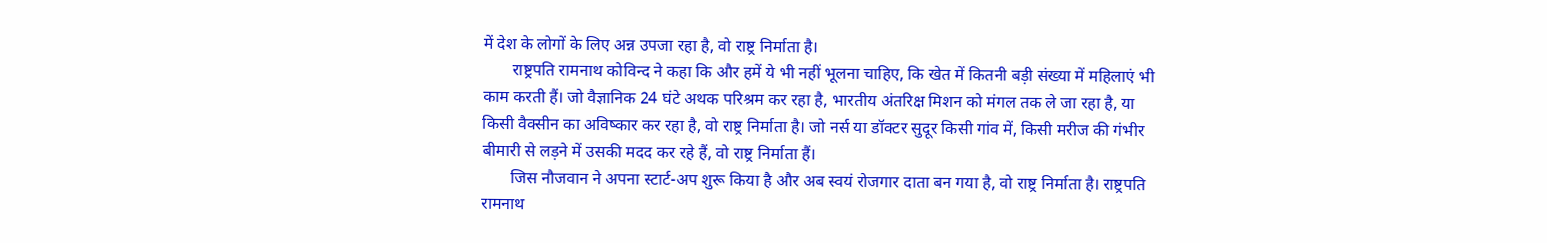में देश के लोगों के लिए अन्न उपजा रहा है, वो राष्ट्र निर्माता है।
       राष्ट्रपति रामनाथ कोविन्द ने कहा कि और हमें ये भी नहीं भूलना चाहिए, कि खेत में कितनी बड़ी संख्या में महिलाएं भी काम करती हैं। जो वैज्ञानिक 24 घंटे अथक परिश्रम कर रहा है, भारतीय अंतरिक्ष मिशन को मंगल तक ले जा रहा है, या किसी वैक्सीन का अविष्कार कर रहा है, वो राष्ट्र निर्माता है। जो नर्स या डॉक्टर सुदूर किसी गांव में, किसी मरीज की गंभीर बीमारी से लड़ने में उसकी मदद कर रहे हैं, वो राष्ट्र निर्माता हैं।
       जिस नौजवान ने अपना स्टार्ट-अप शुरू किया है और अब स्वयं रोजगार दाता बन गया है, वो राष्ट्र निर्माता है। राष्ट्रपति रामनाथ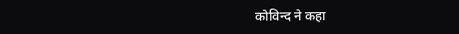कोविन्द ने कहा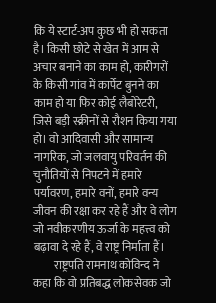कि ये स्टार्ट-अप कुछ भी हो सकता है। किसी छोटे से खेत में आम से अचार बनाने का काम हो, कारीगरों के किसी गांव में कार्पेट बुनने का काम हो या फिर कोई लैबोरेटरी, जिसे बड़ी स्क्रीनों से रौशन किया गया हो। वो आदिवासी और सामान्य नागरिक, जो जलवायु परिवर्तन की चुनौतियों से निपटने में हमारे पर्यावरण, हमारे वनों, हमारे वन्य जीवन की रक्षा कर रहे हैं और वे लोग जो नवीकरणीय ऊर्जा के महत्त्व को बढ़ावा दे रहे हैं, वे राष्ट्र निर्माता हैं।
         राष्ट्रपति रामनाथ कोविन्द ने कहा कि वो प्रतिबद्ध लोकसेवक जो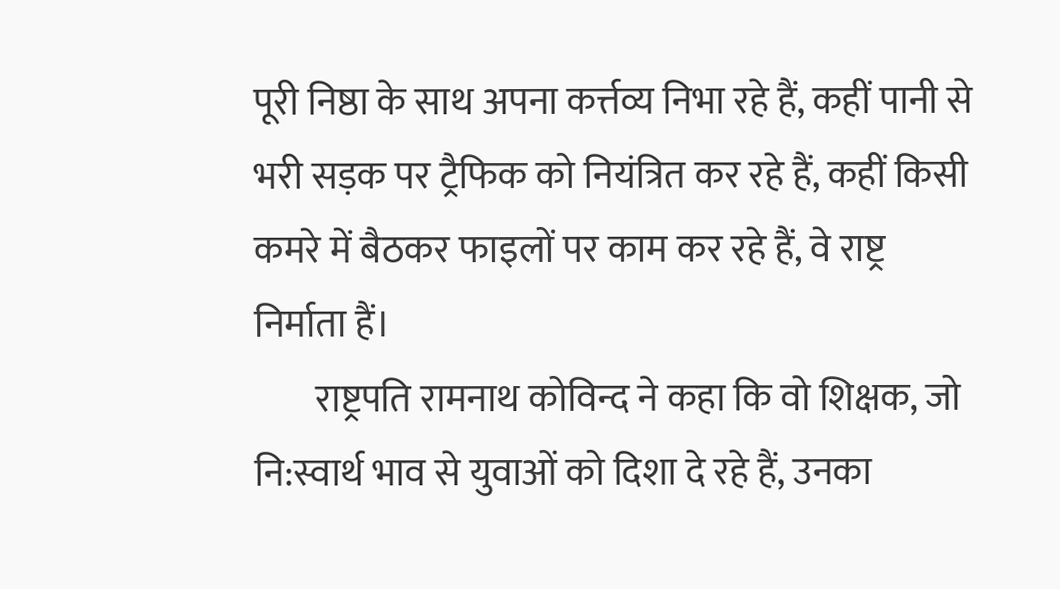पूरी निष्ठा के साथ अपना कर्त्तव्य निभा रहे हैं, कहीं पानी से भरी सड़क पर ट्रैफिक को नियंत्रित कर रहे हैं, कहीं किसी कमरे में बैठकर फाइलों पर काम कर रहे हैं, वे राष्ट्र निर्माता हैं।
        राष्ट्रपति रामनाथ कोविन्द ने कहा कि वो शिक्षक, जो नि:स्वार्थ भाव से युवाओं को दिशा दे रहे हैं, उनका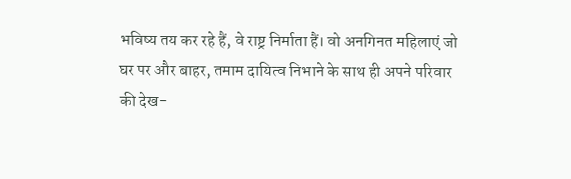भविष्य तय कर रहे हैं, वे राष्ट्र निर्माता हैं। वो अनगिनत महिलाएं जो घर पर और बाहर, तमाम दायित्व निभाने के साथ ही अपने परिवार की देख-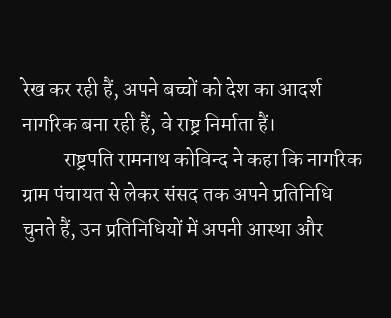रेख कर रही हैं, अपने बच्चों को देश का आदर्श नागरिक बना रही हैं, वे राष्ट्र निर्माता हैं।
          राष्ट्रपति रामनाथ कोविन्द ने कहा कि नागरिक ग्राम पंचायत से लेकर संसद तक अपने प्रतिनिधि चुनते हैं, उन प्रतिनिधियों में अपनी आस्था और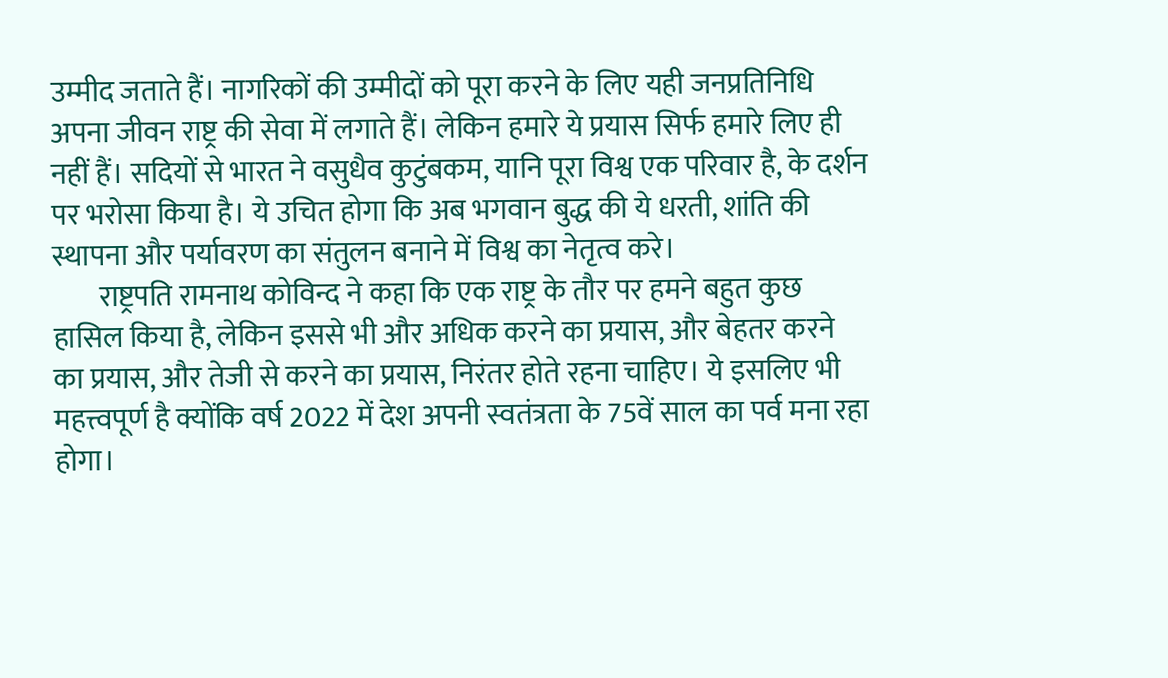उम्मीद जताते हैं। नागरिकों की उम्मीदों को पूरा करने के लिए यही जनप्रतिनिधि अपना जीवन राष्ट्र की सेवा में लगाते हैं। लेकिन हमारे ये प्रयास सिर्फ हमारे लिए ही नहीं हैं। सदियों से भारत ने वसुधैव कुटुंबकम, यानि पूरा विश्व एक परिवार है, के दर्शन पर भरोसा किया है। ये उचित होगा कि अब भगवान बुद्ध की ये धरती, शांति की स्थापना और पर्यावरण का संतुलन बनाने में विश्व का नेतृत्व करे।
        राष्ट्रपति रामनाथ कोविन्द ने कहा कि एक राष्ट्र के तौर पर हमने बहुत कुछ हासिल किया है, लेकिन इससे भी और अधिक करने का प्रयास, और बेहतर करने का प्रयास, और तेजी से करने का प्रयास, निरंतर होते रहना चाहिए। ये इसलिए भी महत्त्वपूर्ण है क्योंकि वर्ष 2022 में देश अपनी स्वतंत्रता के 75वें साल का पर्व मना रहा होगा।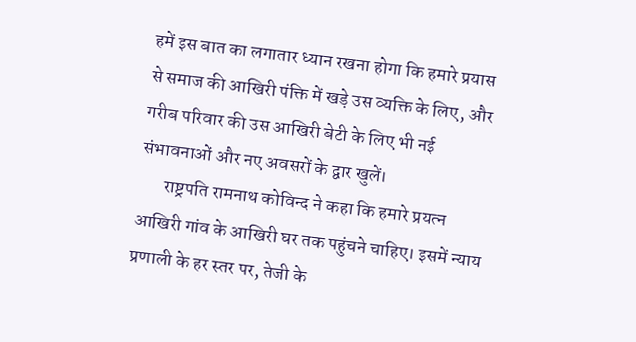हमें इस बात का लगातार ध्यान रखना होगा कि हमारे प्रयास से समाज की आखिरी पंक्ति में खड़े उस व्यक्ति के लिए, और गरीब परिवार की उस आखिरी बेटी के लिए भी नई संभावनाओं और नए अवसरों के द्वार खुलें।
       राष्ट्रपति रामनाथ कोविन्द ने कहा कि हमारे प्रयत्न आखिरी गांव के आखिरी घर तक पहुंचने चाहिए। इसमें न्याय प्रणाली के हर स्तर पर, तेजी के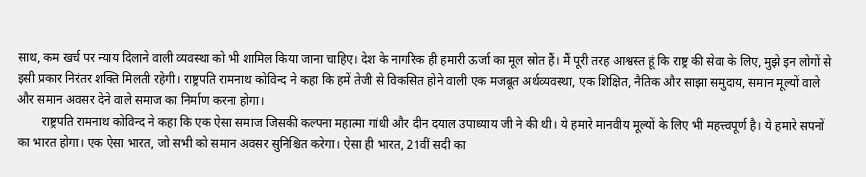साथ, कम खर्च पर न्याय दिलाने वाली व्यवस्था को भी शामिल किया जाना चाहिए। देश के नागरिक ही हमारी ऊर्जा का मूल स्रोत हैं। मैं पूरी तरह आश्वस्त हूं कि राष्ट्र की सेवा के लिए, मुझे इन लोगों से इसी प्रकार निरंतर शक्ति मिलती रहेगी। राष्ट्रपति रामनाथ कोविन्द ने कहा कि हमें तेजी से विकसित होने वाली एक मजबूत अर्थव्यवस्था, एक शिक्षित, नैतिक और साझा समुदाय, समान मूल्यों वाले और समान अवसर देने वाले समाज का निर्माण करना होगा।
        राष्ट्रपति रामनाथ कोविन्द ने कहा कि एक ऐसा समाज जिसकी कल्पना महात्मा गांधी और दीन दयाल उपाध्याय जी ने की थी। ये हमारे मानवीय मूल्यों के लिए भी महत्त्वपूर्ण है। ये हमारे सपनों का भारत होगा। एक ऐसा भारत, जो सभी को समान अवसर सुनिश्चित करेगा। ऐसा ही भारत, 21वीं सदी का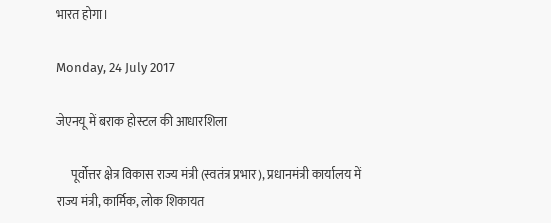भारत होगा।

Monday, 24 July 2017

जेएनयू में बराक होस्टल की आधारशिला

      पूर्वोत्तर क्षेत्र विकास राज्य मंत्री (स्वतंत्र प्रभार), प्रधानमंत्री कार्यालय में राज्य मंत्री, कार्मिक, लोक शिकायत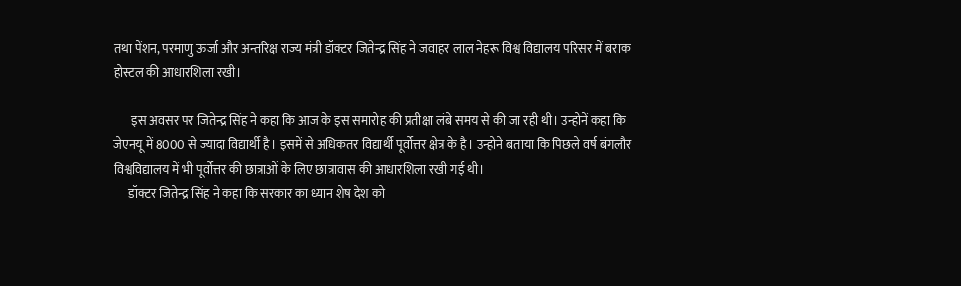तथा पेंशन, परमाणु ऊर्जा और अन्तरिक्ष राज्य मंत्री डॉक्टर जितेन्द्र सिंह ने जवाहर लाल नेहरू विश्व विद्यालय परिसर में बराक होस्टल की आधारशिला रखी।

       इस अवसर पर जितेन्द्र सिंह ने कहा कि आज के इस समारोह की प्रतीक्षा लंबे समय से की जा रही थी। उन्होनें कहा कि जेएनयू में 8000 से ज्यादा विद्यार्थी है। इसमें से अधिकतर विद्यार्थी पूर्वोत्तर क्षेत्र के है। उन्होने बताया कि पिछले वर्ष बंगलौर विश्वविद्यालय में भी पूर्वोत्तर की छात्राओं के लिए छात्रावास की आधारशिला रखी गई थी।
      डॉक्टर जितेन्द्र सिंह ने कहा कि सरकार का ध्यान शेष देश को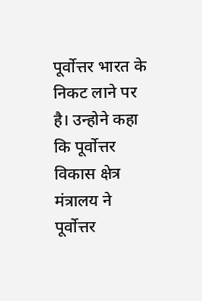पूर्वोत्तर भारत के निकट लाने पर है। उन्होने कहा कि पूर्वोत्तर विकास क्षेत्र मंत्रालय ने पूर्वोत्तर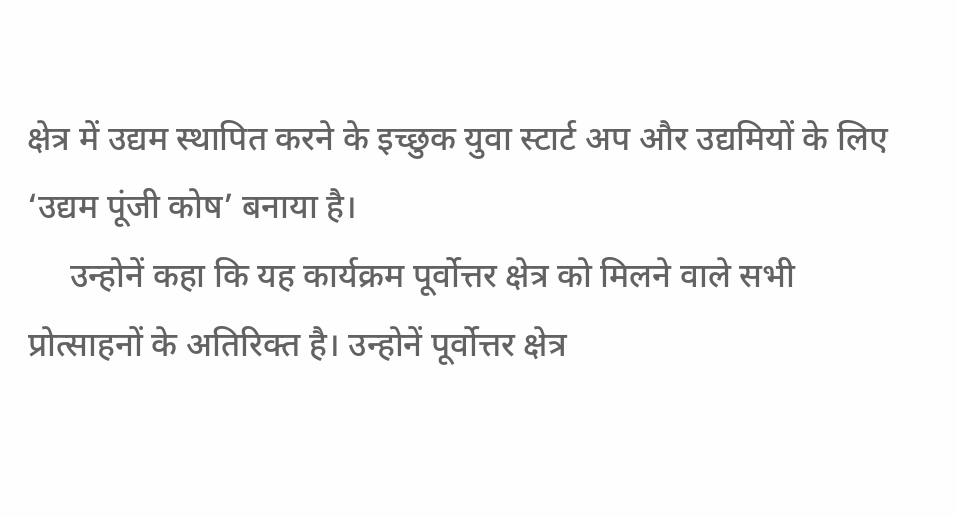क्षेत्र में उद्यम स्थापित करने के इच्छुक युवा स्टार्ट अप और उद्यमियों के लिए ‘उद्यम पूंजी कोष’ बनाया है।
     उन्होनें कहा कि यह कार्यक्रम पूर्वोत्तर क्षेत्र को मिलने वाले सभी प्रोत्साहनों के अतिरिक्त है। उन्होनें पूर्वोत्तर क्षेत्र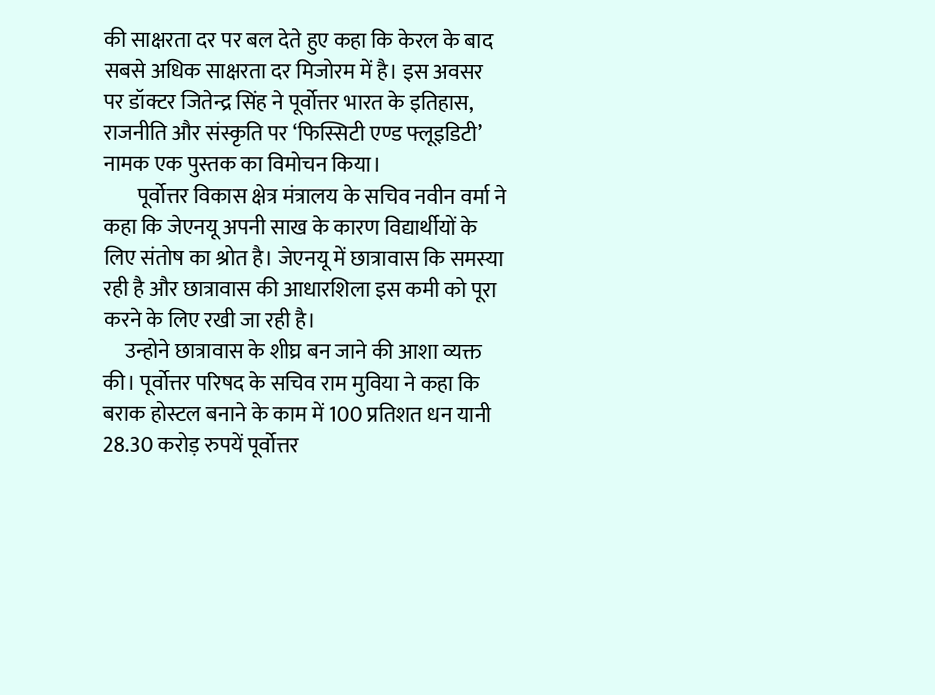की साक्षरता दर पर बल देते हुए कहा कि केरल के बाद सबसे अधिक साक्षरता दर मिजोरम में है। इस अवसर पर डॉक्टर जितेन्द्र सिंह ने पूर्वोत्तर भारत के इतिहास, राजनीति और संस्कृति पर ‘फिस्सिटी एण्ड फ्लूइडिटी’ नामक एक पुस्तक का विमोचन किया।
        पूर्वोत्तर विकास क्षेत्र मंत्रालय के सचिव नवीन वर्मा ने कहा कि जेएनयू अपनी साख के कारण विद्यार्थीयों के लिए संतोष का श्रोत है। जेएनयू में छात्रावास कि समस्या रही है और छात्रावास की आधारशिला इस कमी को पूरा करने के लिए रखी जा रही है।
     उन्होने छात्रावास के शीघ्र बन जाने की आशा व्यक्त की। पूर्वोत्तर परिषद के सचिव राम मुविया ने कहा कि बराक होस्टल बनाने के काम में 100 प्रतिशत धन यानी 28.30 करोड़ रुपयें पूर्वोत्तर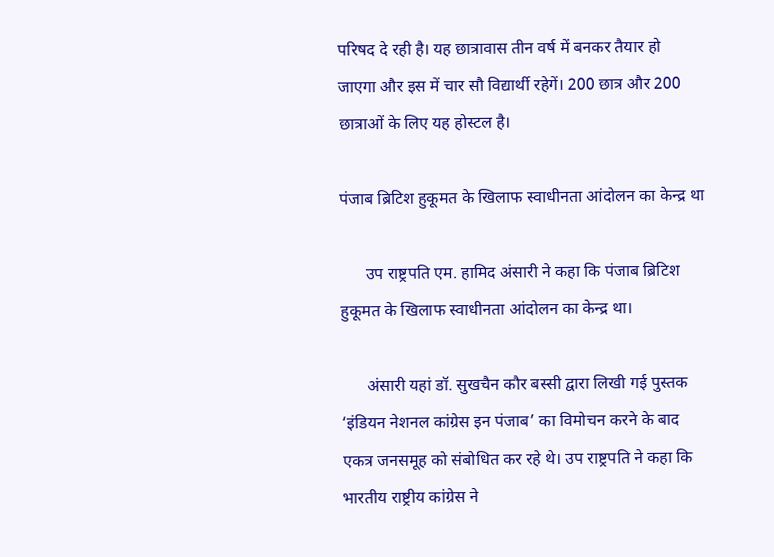परिषद दे रही है। यह छात्रावास तीन वर्ष में बनकर तैयार हो जाएगा और इस में चार सौ विद्यार्थी रहेगें। 200 छात्र और 200 छात्राओं के लिए यह होस्टल है।

पंजाब ब्रिटिश हुकूमत के खिलाफ स्वाधीनता आंदोलन का केन्द्र था

      उप राष्ट्रपति एम. हामिद अंसारी ने कहा कि पंजाब ब्रिटिश हुकूमत के खिलाफ स्वाधीनता आंदोलन का केन्द्र था।

      अंसारी यहां डॉ. सुखचैन कौर बस्सी द्वारा लिखी गई पुस्तक ‘इंडियन नेशनल कांग्रेस इन पंजाब’ का विमोचन करने के बाद एकत्र जनसमूह को संबोधित कर रहे थे। उप राष्ट्रपति ने कहा कि भारतीय राष्ट्रीय कांग्रेस ने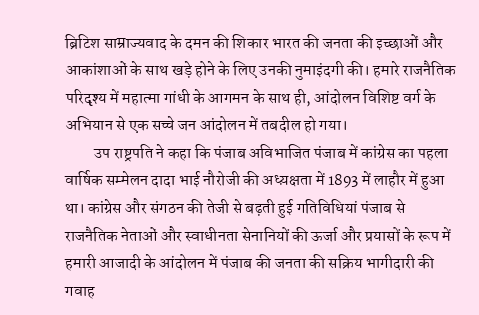ब्रिटिश साम्राज्यवाद के दमन की शिकार भारत की जनता की इच्छाओं और आकांशाओं के साथ खड़े होने के लिए उनकी नुमाइंदगी की। हमारे राजनैतिक परिदृश्य में महात्मा गांधी के आगमन के साथ ही, आंदोलन विशिष्ट वर्ग के अभियान से एक सच्चे जन आंदोलन में तबदील हो गया।
         उप राष्ट्रपति ने कहा कि पंजाब अविभाजित पंजाब में कांग्रेस का पहला वार्षिक सम्मेलन दादा भाई नौरोजी की अध्य़क्षता में 1893 में लाहौर में हुआ था। कांग्रेस और संगठन की तेजी से बढ़ती हुई गतिविधियां पंजाब से राजनैतिक नेताओं और स्वाधीनता सेनानियों की ऊर्जा और प्रयासों के रूप में हमारी आजादी के आंदोलन में पंजाब की जनता की सक्रिय भागीदारी की गवाह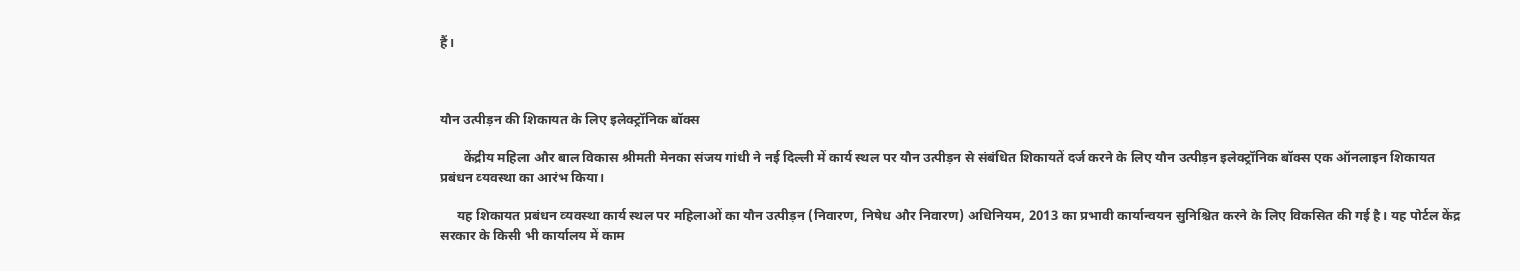हैं।



यौन उत्‍पीड़न की शिकायत के लिए इलेक्‍ट्रॉनिक बॉक्‍स

       केंद्रीय महिला और बाल विकास श्रीमती मेनका संजय गांधी ने नई दिल्‍ली में कार्य स्‍थल पर यौन उत्‍पीड़न से संबंधित शिकायतें दर्ज करने के लिए यौन उत्‍पीड़न इलेक्‍ट्रॉनिक बॉक्‍स एक ऑनलाइन शिकायत प्रबंधन व्‍यवस्‍था का आरंभ किया।

     यह शिकायत प्रबंधन व्‍यवस्‍था कार्य स्‍थल पर महिलाओं का यौन उत्‍पीड़न (निवारण, निषेध और निवारण) अधिनियम, 2013 का प्रभावी कार्यान्‍वयन सुनिश्चित करने के लिए विकसित की गई है। यह पोर्टल केंद्र सरकार के किसी भी कार्यालय में काम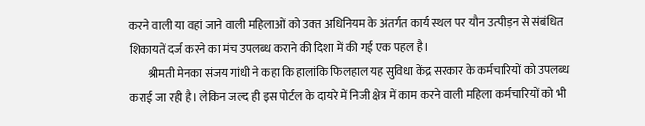करने वाली या वहां जाने वाली महिलाओं को उक्‍त अधिनियम के अंतर्गत कार्य स्‍थल पर यौन उत्‍पीड़न से संबंधित शिकायतें दर्ज करने का मंच उपलब्‍ध कराने की दिशा में की गई एक पहल है।
        श्रीमती मेनका संजय गांधी ने कहा कि हालांकि फिलहाल यह सुविधा केंद्र सरकार के कर्मचारियों को उपलब्‍ध कराई जा रही है। लेकिन जल्‍द ही इस पोर्टल के दायरे में निजी क्षेत्र में काम करने वाली महिला कर्मचारियों को भी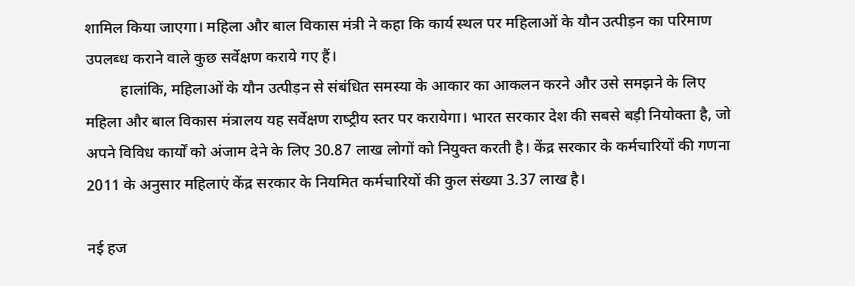शामिल किया जाएगा। महिला और बाल विकास मंत्री ने कहा कि कार्य स्‍थल पर महिलाओं के यौन उत्‍पीड़न का परिमाण उपलब्‍ध कराने वाले कुछ सर्वेक्षण कराये गए हैं।
         हालांकि, महिलाओं के यौन उत्‍पीड़न से संबंधित समस्‍या के आकार का आकलन करने और उसे समझने के लिए महिला और बाल विकास मंत्रालय यह सर्वेक्षण राष्‍ट्रीय स्‍तर पर करायेगा। भारत सरकार देश की सबसे बड़ी नियोक्‍ता है, जो अपने विविध कार्यों को अंजाम देने के लिए 30.87 लाख लोगों को नियुक्त करती है। केंद्र सरकार के कर्मचारियों की गणना 2011 के अनुसार महिलाएं केंद्र सरकार के नियमित कर्मचारियों की कुल संख्‍या 3.37 लाख है।

नई हज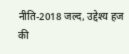नीति-2018 जल्द, उद्देश्य हज की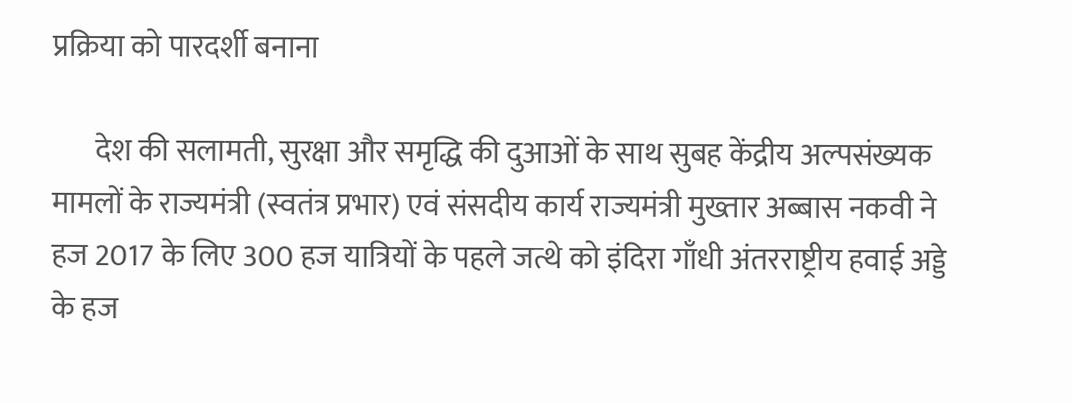प्रक्रिया को पारदर्शी बनाना

       देश की सलामती, सुरक्षा और समृद्धि की दुआओं के साथ सुबह केंद्रीय अल्पसंख्यक मामलों के राज्यमंत्री (स्वतंत्र प्रभार) एवं संसदीय कार्य राज्यमंत्री मुख्तार अब्बास नकवी ने हज 2017 के लिए 300 हज यात्रियों के पहले जत्थे को इंदिरा गाँधी अंतरराष्ट्रीय हवाई अड्डे के हज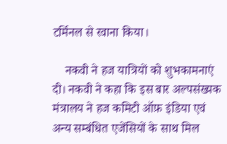टर्मिनल से रवाना किया।

    नकवी ने हज यात्रियों को शुभकामनाएं दी। नकवी ने कहा कि इस बार अल्पसंख्यक मंत्रालय ने हज कमिटी ऑफ़ इंडिया एवं अन्य सम्बंधित एजेंसियों के साथ मिल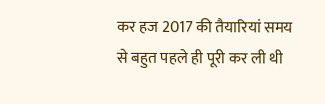कर हज 2017 की तैयारियां समय से बहुत पहले ही पूरी कर ली थी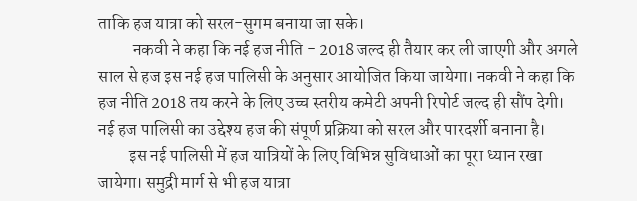ताकि हज यात्रा को सरल-सुगम बनाया जा सके।
          नकवी ने कहा कि नई हज नीति - 2018 जल्द ही तैयार कर ली जाएगी और अगले साल से हज इस नई हज पालिसी के अनुसार आयोजित किया जायेगा। नकवी ने कहा कि हज नीति 2018 तय करने के लिए उच्च स्तरीय कमेटी अपनी रिपोर्ट जल्द ही सौंप देगी। नई हज पालिसी का उद्देश्य हज की संपूर्ण प्रक्रिया को सरल और पारदर्शी बनाना है।
         इस नई पालिसी में हज यात्रियों के लिए विभिन्न सुविधाओं का पूरा ध्यान रखा जायेगा। समुद्री मार्ग से भी हज यात्रा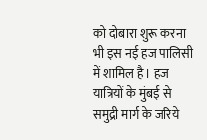को दोबारा शुरू करना भी इस नई हज पालिसी में शामिल है। हज यात्रियों के मुंबई से समुद्री मार्ग के जरिये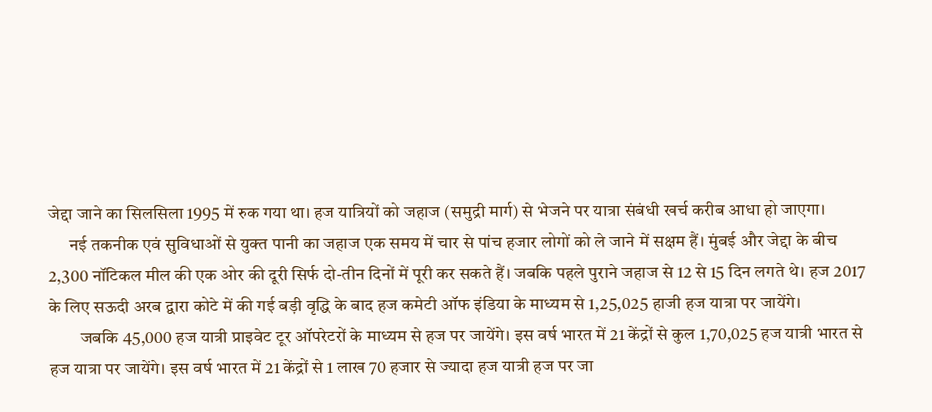जेद्दा जाने का सिलसिला 1995 में रुक गया था। हज यात्रियों को जहाज (समुद्री मार्ग) से भेजने पर यात्रा संबंधी खर्च करीब आधा हो जाएगा।
      नई तकनीक एवं सुविधाओं से युक्त पानी का जहाज एक समय में चार से पांच हजार लोगों को ले जाने में सक्षम हैं। मुंबई और जेद्दा के बीच 2,300 नॉटिकल मील की एक ओर की दूरी सिर्फ दो-तीन दिनों में पूरी कर सकते हैं। जबकि पहले पुराने जहाज से 12 से 15 दिन लगते थे। हज 2017 के लिए सऊदी अरब द्वारा कोटे में की गई बड़ी वृद्धि के बाद हज कमेटी ऑफ इंडिया के माध्यम से 1,25,025 हाजी हज यात्रा पर जायेंगे।
         जबकि 45,000 हज यात्री प्राइवेट टूर ऑपरेटरों के माध्यम से हज पर जायेंगे। इस वर्ष भारत में 21 केंद्रों से कुल 1,70,025 हज यात्री भारत से हज यात्रा पर जायेंगे। इस वर्ष भारत में 21 केंद्रों से 1 लाख 70 हजार से ज्यादा हज यात्री हज पर जा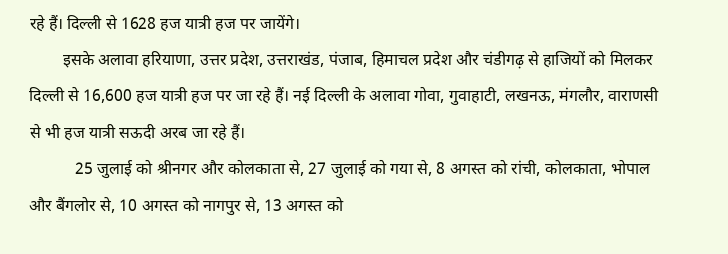रहे हैं। दिल्ली से 1628 हज यात्री हज पर जायेंगे।
        इसके अलावा हरियाणा, उत्तर प्रदेश, उत्तराखंड, पंजाब, हिमाचल प्रदेश और चंडीगढ़ से हाजियों को मिलकर दिल्ली से 16,600 हज यात्री हज पर जा रहे हैं। नई दिल्ली के अलावा गोवा, गुवाहाटी, लखनऊ, मंगलौर, वाराणसी से भी हज यात्री सऊदी अरब जा रहे हैं।
           25 जुलाई को श्रीनगर और कोलकाता से, 27 जुलाई को गया से, 8 अगस्त को रांची, कोलकाता, भोपाल और बैंगलोर से, 10 अगस्त को नागपुर से, 13 अगस्त को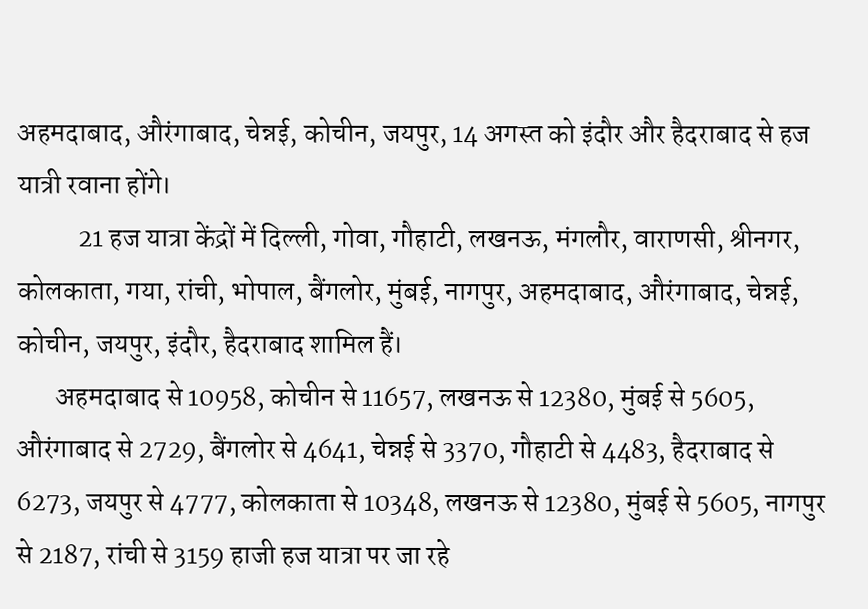अहमदाबाद, औरंगाबाद, चेन्नई, कोचीन, जयपुर, 14 अगस्त को इंदौर और हैदराबाद से हज यात्री रवाना होंगे।
           21 हज यात्रा केंद्रों में दिल्ली, गोवा, गौहाटी, लखनऊ, मंगलौर, वाराणसी, श्रीनगर, कोलकाता, गया, रांची, भोपाल, बैंगलोर, मुंबई, नागपुर, अहमदाबाद, औरंगाबाद, चेन्नई, कोचीन, जयपुर, इंदौर, हैदराबाद शामिल हैं।
       अहमदाबाद से 10958, कोचीन से 11657, लखनऊ से 12380, मुंबई से 5605, औरंगाबाद से 2729, बैंगलोर से 4641, चेन्नई से 3370, गौहाटी से 4483, हैदराबाद से 6273, जयपुर से 4777, कोलकाता से 10348, लखनऊ से 12380, मुंबई से 5605, नागपुर से 2187, रांची से 3159 हाजी हज यात्रा पर जा रहे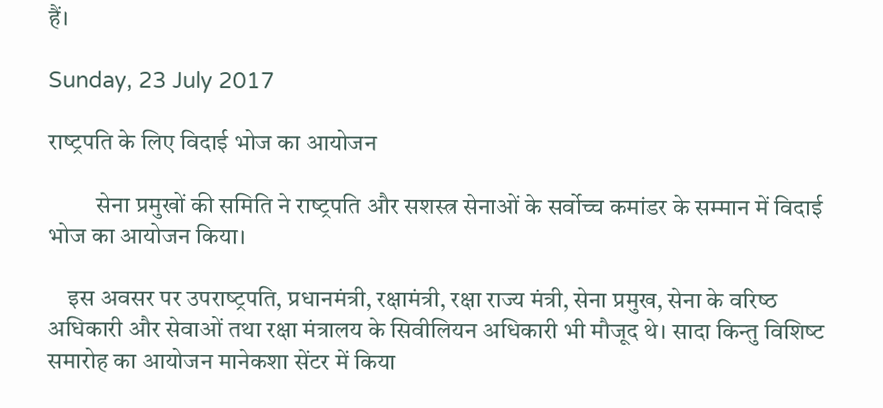हैं।

Sunday, 23 July 2017

राष्‍ट्रपति के लिए विदाई भोज का आयोजन

          सेना प्रमुखों की समिति ने राष्‍ट्रपति और सशस्‍त्र सेनाओं के सर्वोच्‍च कमांडर के सम्‍मान में विदाई भोज का आयोजन किया।

    इस अवसर पर उपराष्‍ट्रपति, प्रधानमंत्री, रक्षामंत्री, रक्षा राज्‍य मंत्री, सेना प्रमुख, सेना के वरिष्‍ठ अधिकारी और सेवाओं तथा रक्षा मंत्रालय के सिवीलियन अधिकारी भी मौजूद थे। सादा किन्‍तु विशिष्‍ट समारोह का आयोजन मानेकशा सेंटर में किया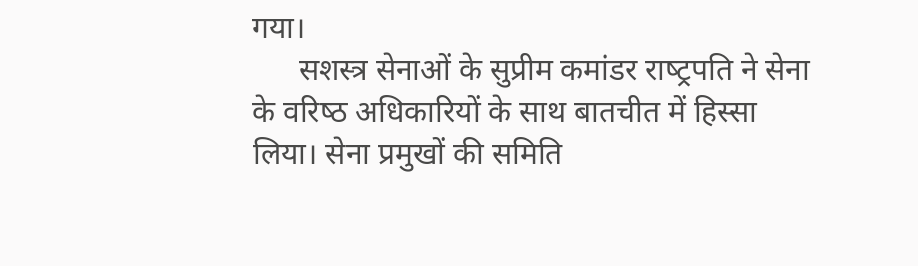गया।
      सशस्‍त्र सेनाओं के सुप्रीम कमांडर राष्‍ट्रपति ने सेना के वरिष्‍ठ अधिकारियों के साथ बातचीत में हिस्‍सा लिया। सेना प्रमुखों की समिति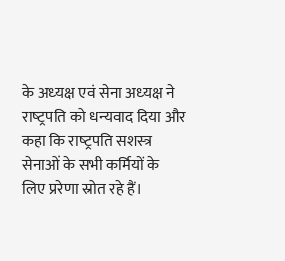के अध्‍यक्ष एवं सेना अध्‍यक्ष ने राष्‍ट्रपति को धन्‍यवाद दिया और कहा कि राष्‍ट्रपति सशस्‍त्र सेनाओं के सभी कर्मियों के लिए प्ररेणा स्रोत रहे हैं।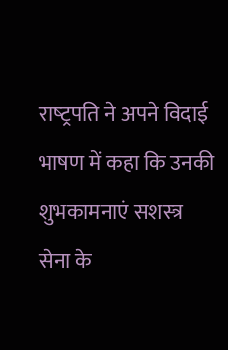राष्‍ट्रपति ने अपने विदाई भाषण में कहा कि उनकी शुभकामनाएं सशस्‍त्र सेना के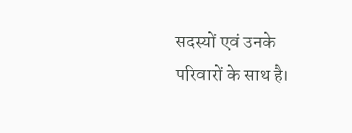सदस्‍यों एवं उनके परिवारों के साथ है।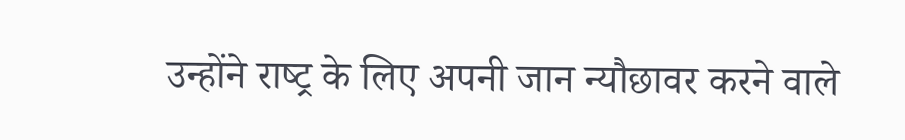उन्‍होंने राष्‍ट्र के लिए अपनी जान न्‍यौछावर करने वाले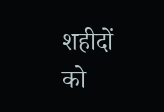शहीदों को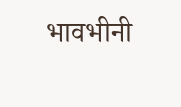भावभीनी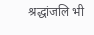श्रद्धांजलि भी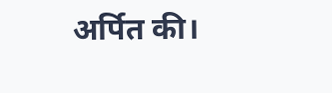अर्पित की।